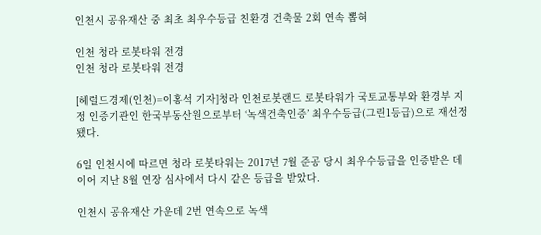인천시 공유재산 중 최초 최우수등급 친환경 건축물 2회 연속 뽑혀

인천 청라 로봇타워 전경
인천 청라 로봇타워 전경

[헤럴드경제(인천)=이홍석 기자]청라 인천로봇랜드 로봇타워가 국토교통부와 환경부 지정 인증기관인 한국부동산원으로부터 ‘녹색건축인증’ 최우수등급(그린1등급)으로 재선정됐다.

6일 인천시에 따르면 청라 로봇타워는 2017년 7월 준공 당시 최우수등급을 인증받은 데 이어 지난 8월 연장 심사에서 다시 같은 등급을 받았다.

인천시 공유재산 가운데 2번 연속으로 녹색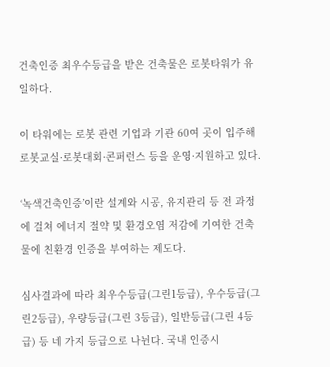건축인증 최우수등급을 받은 건축물은 로봇타워가 유일하다.

이 타워에는 로봇 관련 기업과 기관 60여 곳이 입주해 로봇교실·로봇대회·콘퍼런스 등을 운영·지원하고 있다.

‘녹색건축인증’이란 설계와 시공, 유지관리 등 전 과정에 걸쳐 에너지 절약 및 환경오염 저감에 기여한 건축물에 친환경 인증을 부여하는 제도다.

심사결과에 따라 최우수등급(그린1등급), 우수등급(그린2등급), 우량등급(그린 3등급), 일반등급(그린 4등급) 등 네 가지 등급으로 나뉜다. 국내 인증시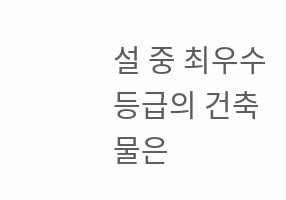설 중 최우수등급의 건축물은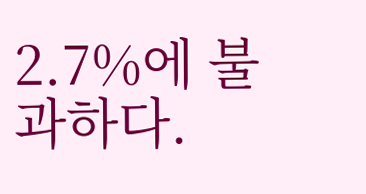2.7%에 불과하다.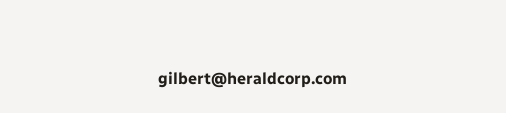gilbert@heraldcorp.com